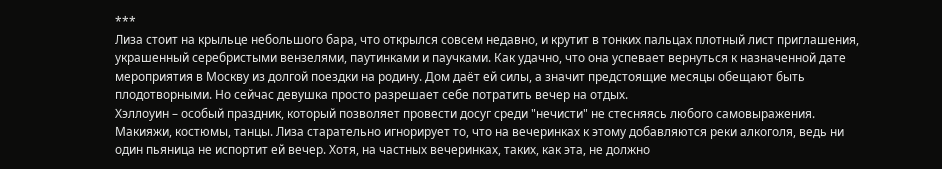***
Лиза стоит на крыльце небольшого бара, что открылся совсем недавно, и крутит в тонких пальцах плотный лист приглашения, украшенный серебристыми вензелями, паутинками и паучками. Как удачно, что она успевает вернуться к назначенной дате мероприятия в Москву из долгой поездки на родину. Дом даёт ей силы, а значит предстоящие месяцы обещают быть плодотворными. Но сейчас девушка просто разрешает себе потратить вечер на отдых.
Хэллоуин – особый праздник, который позволяет провести досуг среди "нечисти" не стесняясь любого самовыражения. Макияжи, костюмы, танцы. Лиза старательно игнорирует то, что на вечеринках к этому добавляются реки алкоголя, ведь ни один пьяница не испортит ей вечер. Хотя, на частных вечеринках, таких, как эта, не должно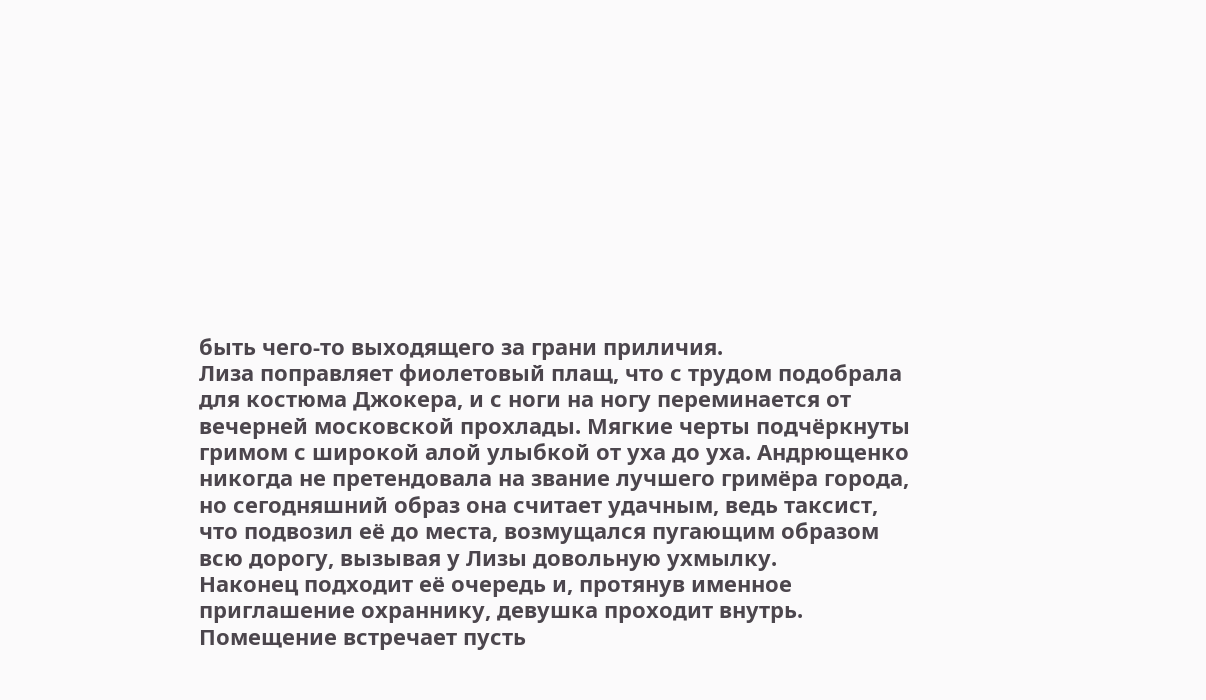быть чего-то выходящего за грани приличия.
Лиза поправляет фиолетовый плащ, что с трудом подобрала для костюма Джокера, и с ноги на ногу переминается от вечерней московской прохлады. Мягкие черты подчёркнуты гримом с широкой алой улыбкой от уха до уха. Андрющенко никогда не претендовала на звание лучшего гримёра города, но сегодняшний образ она считает удачным, ведь таксист, что подвозил её до места, возмущался пугающим образом всю дорогу, вызывая у Лизы довольную ухмылку.
Наконец подходит её очередь и, протянув именное приглашение охраннику, девушка проходит внутрь. Помещение встречает пусть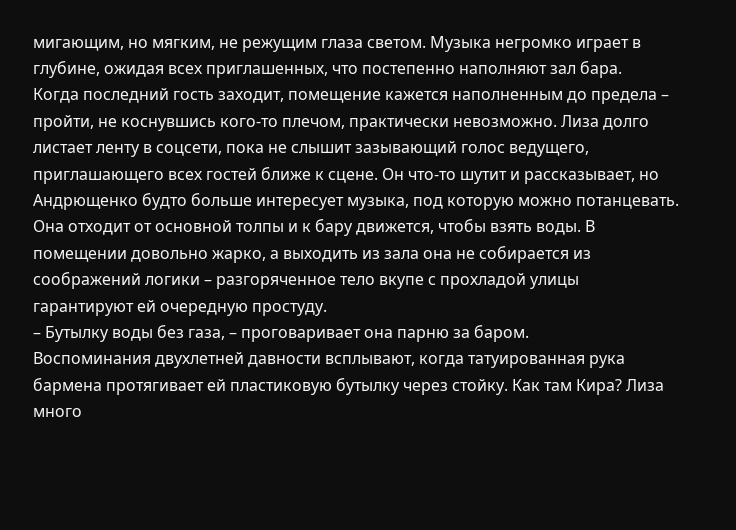мигающим, но мягким, не режущим глаза светом. Музыка негромко играет в глубине, ожидая всех приглашенных, что постепенно наполняют зал бара.
Когда последний гость заходит, помещение кажется наполненным до предела – пройти, не коснувшись кого-то плечом, практически невозможно. Лиза долго листает ленту в соцсети, пока не слышит зазывающий голос ведущего, приглашающего всех гостей ближе к сцене. Он что-то шутит и рассказывает, но Андрющенко будто больше интересует музыка, под которую можно потанцевать.
Она отходит от основной толпы и к бару движется, чтобы взять воды. В помещении довольно жарко, а выходить из зала она не собирается из соображений логики – разгоряченное тело вкупе с прохладой улицы гарантируют ей очередную простуду.
– Бутылку воды без газа, – проговаривает она парню за баром.
Воспоминания двухлетней давности всплывают, когда татуированная рука бармена протягивает ей пластиковую бутылку через стойку. Как там Кира? Лиза много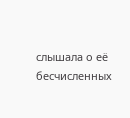слышала о её бесчисленных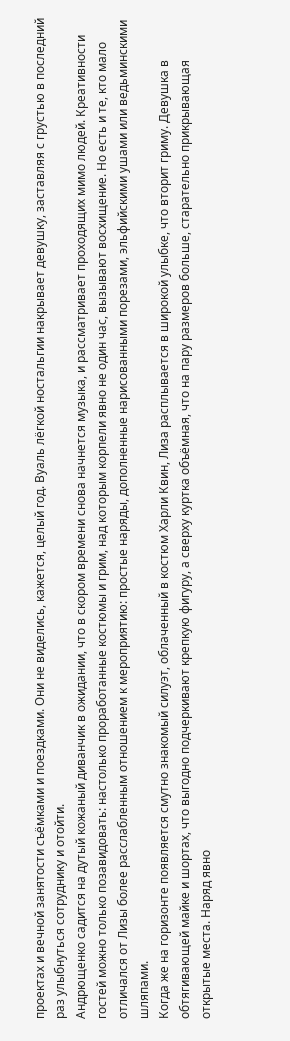проектах и вечной занятости съёмками и поездками. Они не виделись, кажется, целый год. Вуаль лёгкой ностальгии накрывает девушку, заставляя с грустью в последний раз улыбнуться сотруднику и отойти.
Андрющенко садится на дутый кожаный диванчик в ожидании, что в скором времени снова начнется музыка, и рассматривает проходящих мимо людей. Креативности гостей можно только позавидовать: настолько проработанные костюмы и грим, над которым корпели явно не один час, вызывают восхищение. Но есть и те, кто мало отличался от Лизы более расслабленным отношением к мероприятию: простые наряды, дополненные нарисованными порезами, эльфийскими ушами или ведьминскими шляпами.
Когда же на горизонте появляется смутно знакомый силуэт, облаченный в костюм Харли Квин, Лиза расплывается в широкой улыбке, что вторит гриму. Девушка в обтягивающей майке и шортах, что выгодно подчеркивают крепкую фигуру, а сверху куртка объёмная, что на пару размеров больше, старательно прикрывающая открытые места. Наряд явно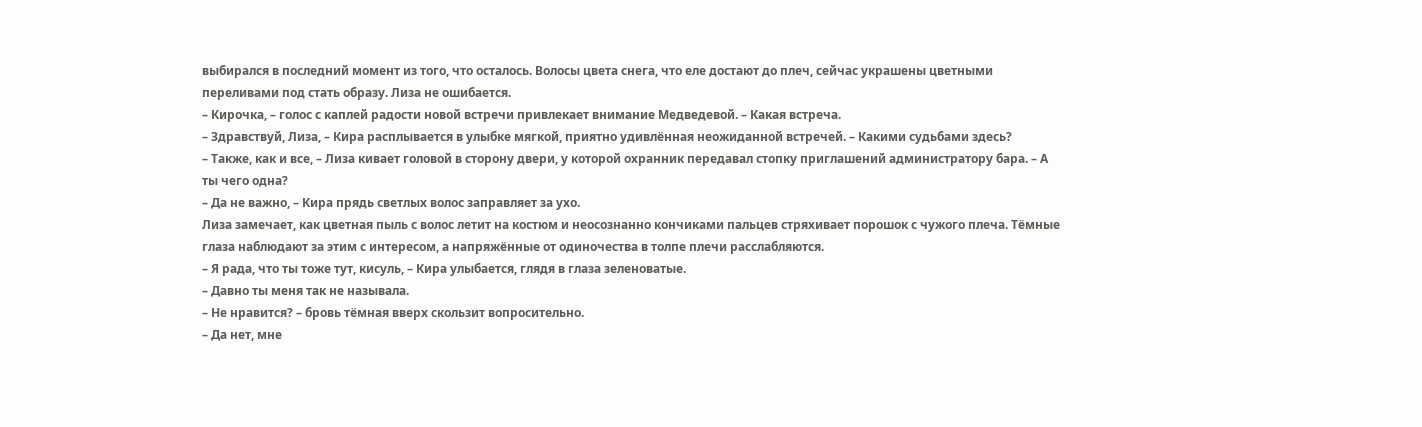выбирался в последний момент из того, что осталось. Волосы цвета снега, что еле достают до плеч, сейчас украшены цветными переливами под стать образу. Лиза не ошибается.
– Кирочка, – голос с каплей радости новой встречи привлекает внимание Медведевой. – Какая встреча.
– Здравствуй, Лиза, – Кира расплывается в улыбке мягкой, приятно удивлённая неожиданной встречей. – Какими судьбами здесь?
– Также, как и все, – Лиза кивает головой в сторону двери, у которой охранник передавал стопку приглашений администратору бара. – А ты чего одна?
– Да не важно, – Кира прядь светлых волос заправляет за ухо.
Лиза замечает, как цветная пыль с волос летит на костюм и неосознанно кончиками пальцев стряхивает порошок с чужого плеча. Тёмные глаза наблюдают за этим с интересом, а напряжённые от одиночества в толпе плечи расслабляются.
– Я рада, что ты тоже тут, кисуль, – Кира улыбается, глядя в глаза зеленоватые.
– Давно ты меня так не называла.
– Не нравится? – бровь тёмная вверх скользит вопросительно.
– Да нет, мне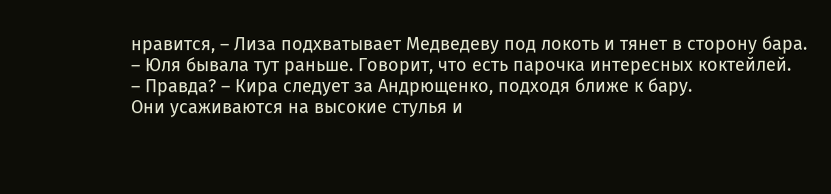нравится, – Лиза подхватывает Медведеву под локоть и тянет в сторону бара. – Юля бывала тут раньше. Говорит, что есть парочка интересных коктейлей.
– Правда? – Кира следует за Андрющенко, подходя ближе к бару.
Они усаживаются на высокие стулья и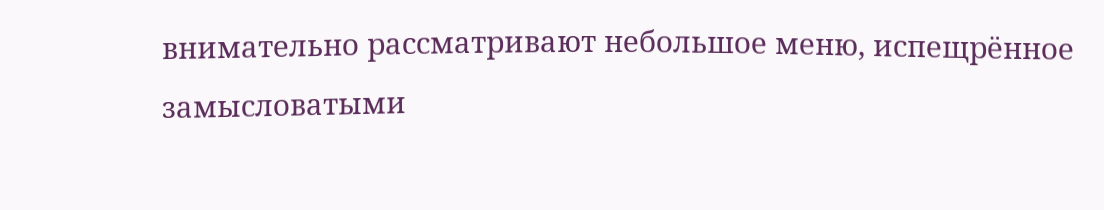внимательно рассматривают небольшое меню, испещрённое замысловатыми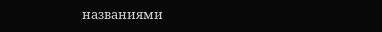названиями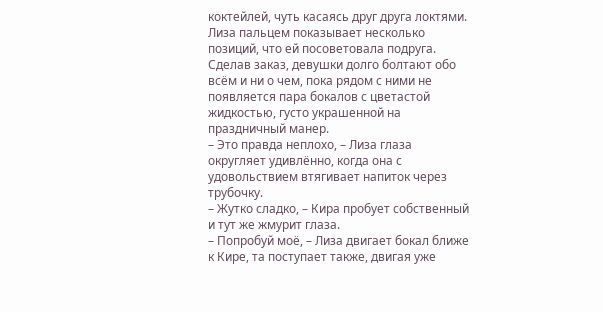коктейлей, чуть касаясь друг друга локтями. Лиза пальцем показывает несколько позиций, что ей посоветовала подруга. Сделав заказ, девушки долго болтают обо всём и ни о чем, пока рядом с ними не появляется пара бокалов с цветастой жидкостью, густо украшенной на праздничный манер.
– Это правда неплохо, – Лиза глаза округляет удивлённо, когда она с удовольствием втягивает напиток через трубочку.
– Жутко сладко, – Кира пробует собственный и тут же жмурит глаза.
– Попробуй моё, – Лиза двигает бокал ближе к Кире, та поступает также, двигая уже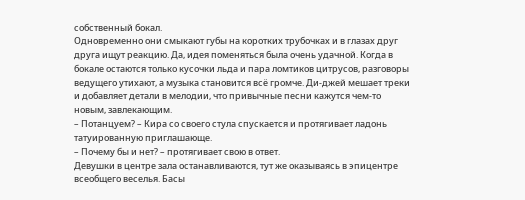собственный бокал.
Одновременно они смыкают губы на коротких трубочках и в глазах друг друга ищут реакцию. Да, идея поменяться была очень удачной. Когда в бокале остаются только кусочки льда и пара ломтиков цитрусов, разговоры ведущего утихают, а музыка становится всё громче. Ди-джей мешает треки и добавляет детали в мелодии, что привычные песни кажутся чем-то новым, завлекающим.
– Потанцуем? – Кира со своего стула спускается и протягивает ладонь татуированную приглашающе.
– Почему бы и нет? – протягивает свою в ответ.
Девушки в центре зала останавливаются, тут же оказываясь в эпицентре всеобщего веселья. Басы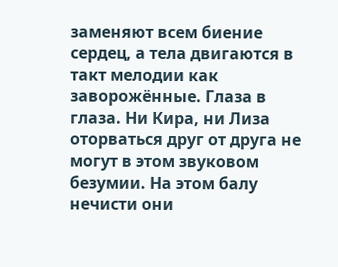заменяют всем биение сердец, а тела двигаются в такт мелодии как заворожённые. Глаза в глаза. Ни Кира, ни Лиза оторваться друг от друга не могут в этом звуковом безумии. На этом балу нечисти они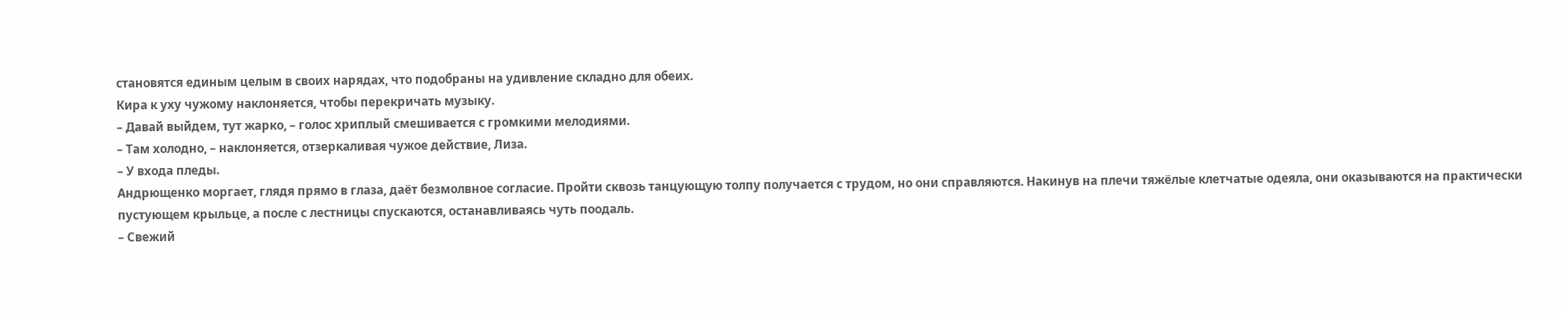становятся единым целым в своих нарядах, что подобраны на удивление складно для обеих.
Кира к уху чужому наклоняется, чтобы перекричать музыку.
– Давай выйдем, тут жарко, – голос хриплый смешивается с громкими мелодиями.
– Там холодно, – наклоняется, отзеркаливая чужое действие, Лиза.
– У входа пледы.
Андрющенко моргает, глядя прямо в глаза, даёт безмолвное согласие. Пройти сквозь танцующую толпу получается с трудом, но они справляются. Накинув на плечи тяжёлые клетчатые одеяла, они оказываются на практически пустующем крыльце, а после с лестницы спускаются, останавливаясь чуть поодаль.
– Свежий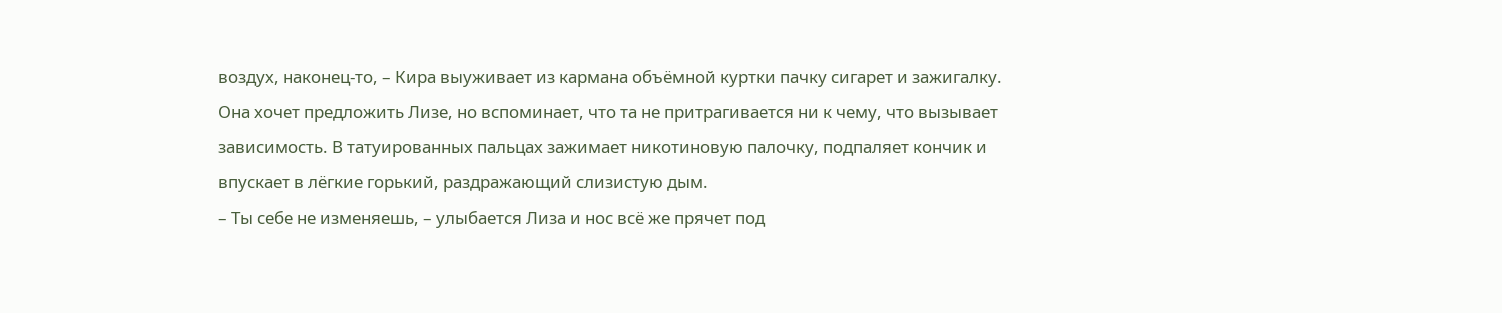воздух, наконец-то, – Кира выуживает из кармана объёмной куртки пачку сигарет и зажигалку.
Она хочет предложить Лизе, но вспоминает, что та не притрагивается ни к чему, что вызывает зависимость. В татуированных пальцах зажимает никотиновую палочку, подпаляет кончик и впускает в лёгкие горький, раздражающий слизистую дым.
– Ты себе не изменяешь, – улыбается Лиза и нос всё же прячет под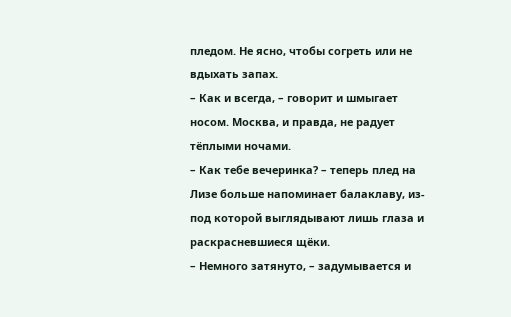пледом. Не ясно, чтобы согреть или не вдыхать запах.
– Как и всегда, – говорит и шмыгает носом. Москва, и правда, не радует тёплыми ночами.
– Как тебе вечеринка? – теперь плед на Лизе больше напоминает балаклаву, из-под которой выглядывают лишь глаза и раскрасневшиеся щёки.
– Немного затянуто, – задумывается и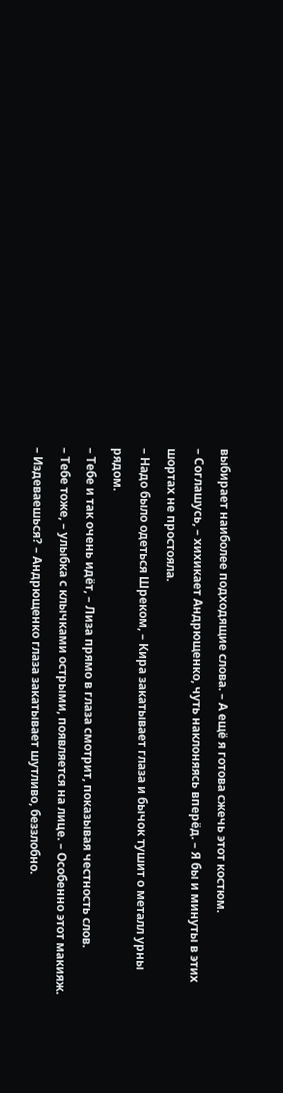выбирает наиболее подходящие слова. – А ещё я готова сжечь этот костюм.
– Соглашусь, – хихикает Андрющенко, чуть наклоняясь вперёд. – Я бы и минуты в этих шортах не простояла.
– Надо было одеться Шреком, – Кира закатывает глаза и бычок тушит о металл урны рядом.
– Тебе и так очень идёт, – Лиза прямо в глаза смотрит, показывая честность слов.
– Тебе тоже, – улыбка с клычками острыми, появляется на лице. – Особенно этот макияж.
– Издеваешься? – Андрющенко глаза закатывает шутливо, беззлобно.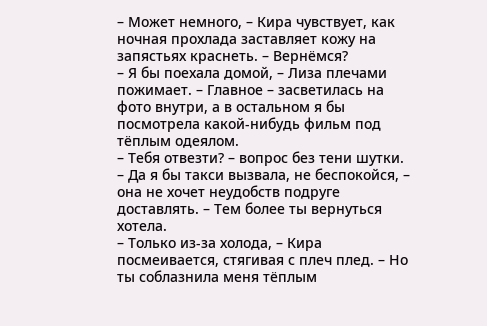– Может немного, – Кира чувствует, как ночная прохлада заставляет кожу на запястьях краснеть. – Вернёмся?
– Я бы поехала домой, – Лиза плечами пожимает. – Главное – засветилась на фото внутри, а в остальном я бы посмотрела какой-нибудь фильм под тёплым одеялом.
– Тебя отвезти? – вопрос без тени шутки.
– Да я бы такси вызвала, не беспокойся, – она не хочет неудобств подруге доставлять. – Тем более ты вернуться хотела.
– Только из-за холода, – Кира посмеивается, стягивая с плеч плед. – Но ты соблазнила меня тёплым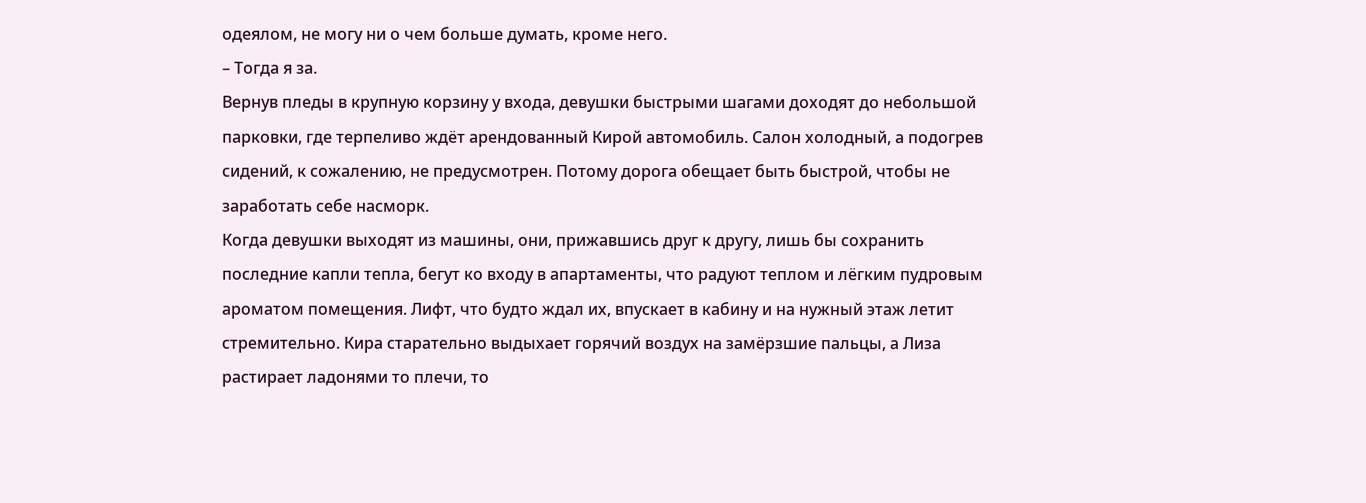одеялом, не могу ни о чем больше думать, кроме него.
– Тогда я за.
Вернув пледы в крупную корзину у входа, девушки быстрыми шагами доходят до небольшой парковки, где терпеливо ждёт арендованный Кирой автомобиль. Салон холодный, а подогрев сидений, к сожалению, не предусмотрен. Потому дорога обещает быть быстрой, чтобы не заработать себе насморк.
Когда девушки выходят из машины, они, прижавшись друг к другу, лишь бы сохранить последние капли тепла, бегут ко входу в апартаменты, что радуют теплом и лёгким пудровым ароматом помещения. Лифт, что будто ждал их, впускает в кабину и на нужный этаж летит стремительно. Кира старательно выдыхает горячий воздух на замёрзшие пальцы, а Лиза растирает ладонями то плечи, то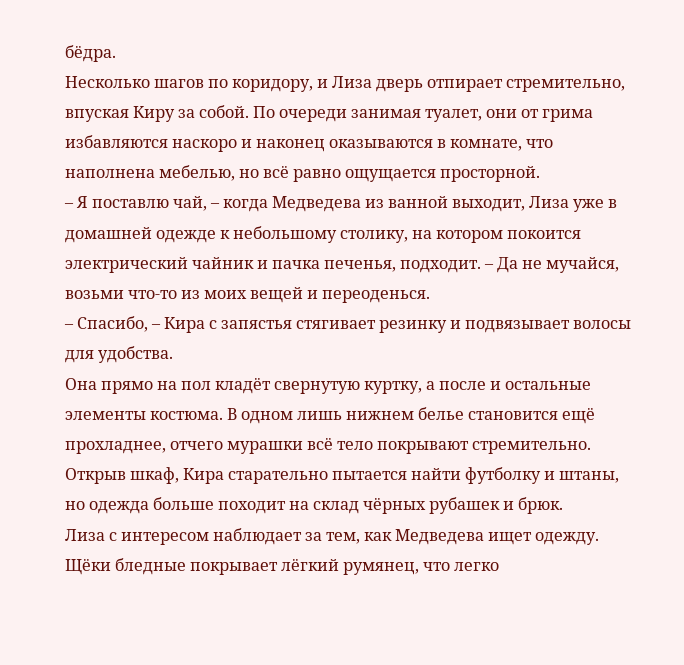бёдра.
Несколько шагов по коридору, и Лиза дверь отпирает стремительно, впуская Киру за собой. По очереди занимая туалет, они от грима избавляются наскоро и наконец оказываются в комнате, что наполнена мебелью, но всё равно ощущается просторной.
– Я поставлю чай, – когда Медведева из ванной выходит, Лиза уже в домашней одежде к небольшому столику, на котором покоится электрический чайник и пачка печенья, подходит. – Да не мучайся, возьми что-то из моих вещей и переоденься.
– Спасибо, – Кира с запястья стягивает резинку и подвязывает волосы для удобства.
Она прямо на пол кладёт свернутую куртку, а после и остальные элементы костюма. В одном лишь нижнем белье становится ещё прохладнее, отчего мурашки всё тело покрывают стремительно. Открыв шкаф, Кира старательно пытается найти футболку и штаны, но одежда больше походит на склад чёрных рубашек и брюк.
Лиза с интересом наблюдает за тем, как Медведева ищет одежду. Щёки бледные покрывает лёгкий румянец, что легко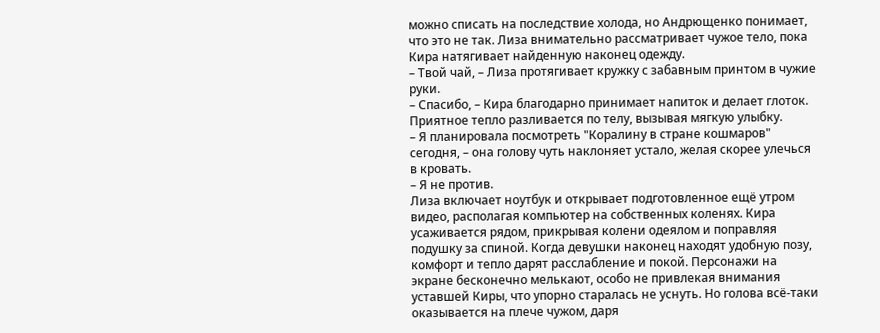можно списать на последствие холода, но Андрющенко понимает, что это не так. Лиза внимательно рассматривает чужое тело, пока Кира натягивает найденную наконец одежду.
– Твой чай, – Лиза протягивает кружку с забавным принтом в чужие руки.
– Спасибо, – Кира благодарно принимает напиток и делает глоток. Приятное тепло разливается по телу, вызывая мягкую улыбку.
– Я планировала посмотреть "Коралину в стране кошмаров" сегодня, – она голову чуть наклоняет устало, желая скорее улечься в кровать.
– Я не против.
Лиза включает ноутбук и открывает подготовленное ещё утром видео, располагая компьютер на собственных коленях. Кира усаживается рядом, прикрывая колени одеялом и поправляя подушку за спиной. Когда девушки наконец находят удобную позу, комфорт и тепло дарят расслабление и покой. Персонажи на экране бесконечно мелькают, особо не привлекая внимания уставшей Киры, что упорно старалась не уснуть. Но голова всё-таки оказывается на плече чужом, даря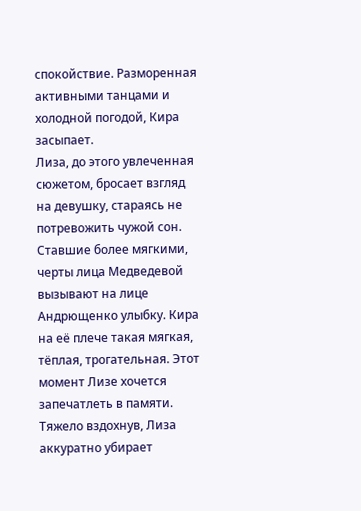спокойствие. Разморенная активными танцами и холодной погодой, Кира засыпает.
Лиза, до этого увлеченная сюжетом, бросает взгляд на девушку, стараясь не потревожить чужой сон. Ставшие более мягкими, черты лица Медведевой вызывают на лице Андрющенко улыбку. Кира на её плече такая мягкая, тёплая, трогательная. Этот момент Лизе хочется запечатлеть в памяти.
Тяжело вздохнув, Лиза аккуратно убирает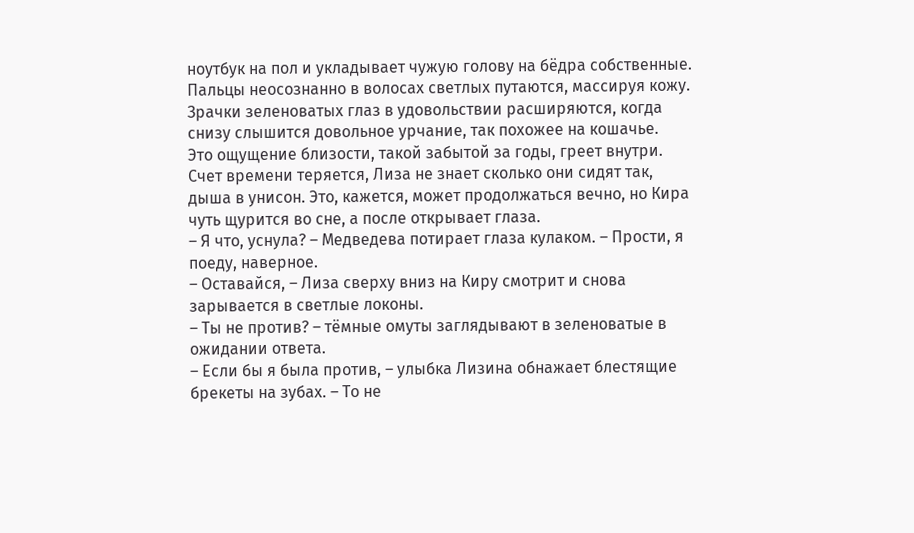ноутбук на пол и укладывает чужую голову на бёдра собственные. Пальцы неосознанно в волосах светлых путаются, массируя кожу. Зрачки зеленоватых глаз в удовольствии расширяются, когда снизу слышится довольное урчание, так похожее на кошачье.
Это ощущение близости, такой забытой за годы, греет внутри. Счет времени теряется, Лиза не знает сколько они сидят так, дыша в унисон. Это, кажется, может продолжаться вечно, но Кира чуть щурится во сне, а после открывает глаза.
– Я что, уснула? – Медведева потирает глаза кулаком. – Прости, я поеду, наверное.
– Оставайся, – Лиза сверху вниз на Киру смотрит и снова зарывается в светлые локоны.
– Ты не против? – тёмные омуты заглядывают в зеленоватые в ожидании ответа.
– Если бы я была против, – улыбка Лизина обнажает блестящие брекеты на зубах. – То не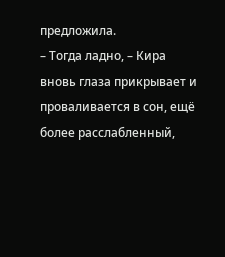предложила.
– Тогда ладно, – Кира вновь глаза прикрывает и проваливается в сон, ещё более расслабленный,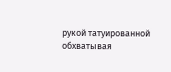рукой татуированной обхватывая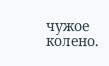чужое колено.